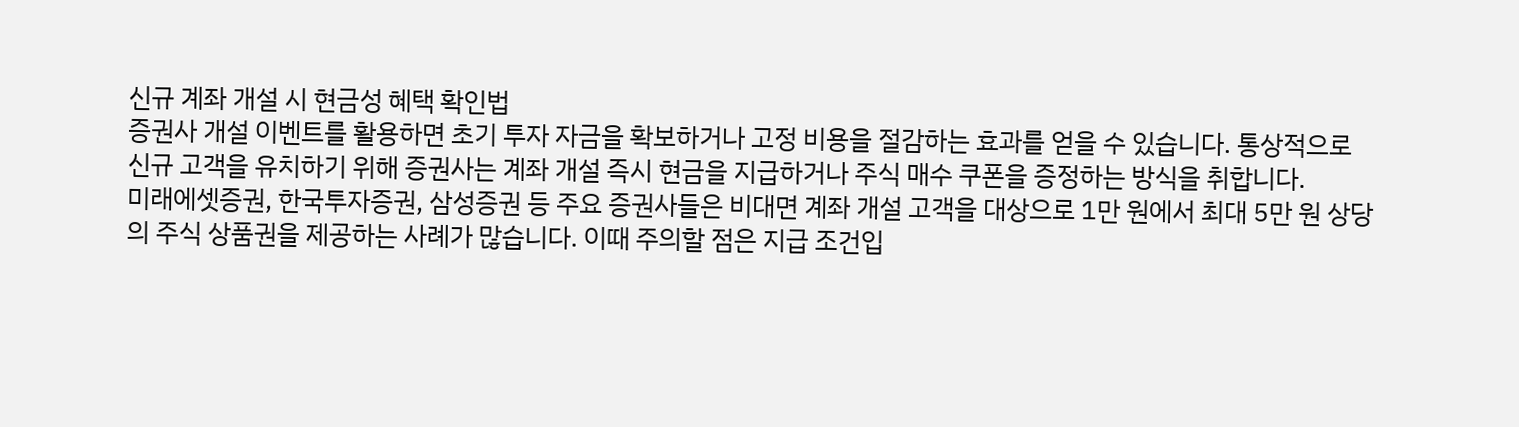신규 계좌 개설 시 현금성 혜택 확인법
증권사 개설 이벤트를 활용하면 초기 투자 자금을 확보하거나 고정 비용을 절감하는 효과를 얻을 수 있습니다. 통상적으로 신규 고객을 유치하기 위해 증권사는 계좌 개설 즉시 현금을 지급하거나 주식 매수 쿠폰을 증정하는 방식을 취합니다.
미래에셋증권, 한국투자증권, 삼성증권 등 주요 증권사들은 비대면 계좌 개설 고객을 대상으로 1만 원에서 최대 5만 원 상당의 주식 상품권을 제공하는 사례가 많습니다. 이때 주의할 점은 지급 조건입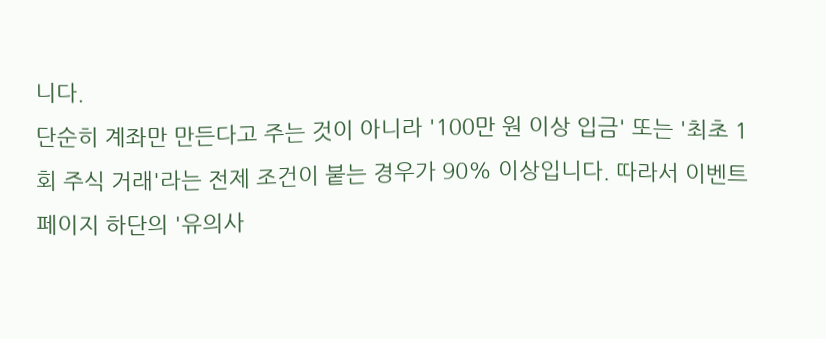니다.
단순히 계좌만 만든다고 주는 것이 아니라 '100만 원 이상 입금' 또는 '최초 1회 주식 거래'라는 전제 조건이 붙는 경우가 90% 이상입니다. 따라서 이벤트 페이지 하단의 '유의사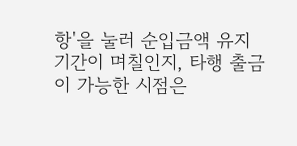항'을 눌러 순입금액 유지 기간이 며칠인지, 타행 출금이 가능한 시점은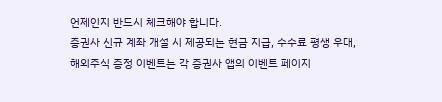언제인지 반드시 체크해야 합니다.
증권사 신규 계좌 개설 시 제공되는 현금 지급, 수수료 평생 우대, 해외주식 증정 이벤트는 각 증권사 앱의 이벤트 페이지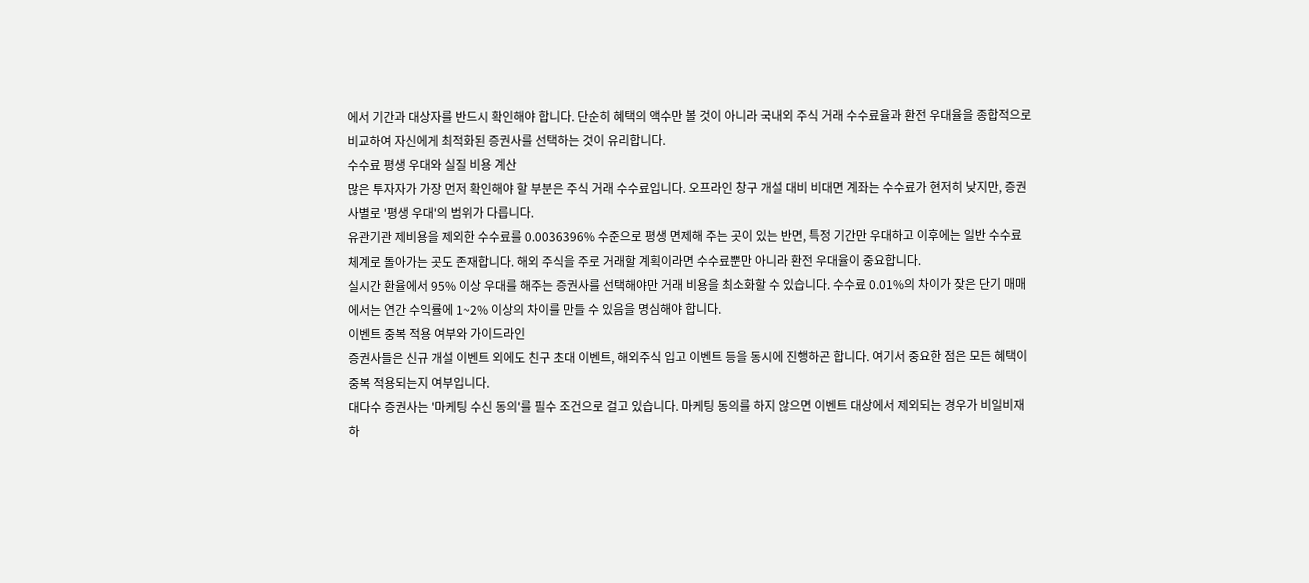에서 기간과 대상자를 반드시 확인해야 합니다. 단순히 혜택의 액수만 볼 것이 아니라 국내외 주식 거래 수수료율과 환전 우대율을 종합적으로 비교하여 자신에게 최적화된 증권사를 선택하는 것이 유리합니다.
수수료 평생 우대와 실질 비용 계산
많은 투자자가 가장 먼저 확인해야 할 부분은 주식 거래 수수료입니다. 오프라인 창구 개설 대비 비대면 계좌는 수수료가 현저히 낮지만, 증권사별로 '평생 우대'의 범위가 다릅니다.
유관기관 제비용을 제외한 수수료를 0.0036396% 수준으로 평생 면제해 주는 곳이 있는 반면, 특정 기간만 우대하고 이후에는 일반 수수료 체계로 돌아가는 곳도 존재합니다. 해외 주식을 주로 거래할 계획이라면 수수료뿐만 아니라 환전 우대율이 중요합니다.
실시간 환율에서 95% 이상 우대를 해주는 증권사를 선택해야만 거래 비용을 최소화할 수 있습니다. 수수료 0.01%의 차이가 잦은 단기 매매에서는 연간 수익률에 1~2% 이상의 차이를 만들 수 있음을 명심해야 합니다.
이벤트 중복 적용 여부와 가이드라인
증권사들은 신규 개설 이벤트 외에도 친구 초대 이벤트, 해외주식 입고 이벤트 등을 동시에 진행하곤 합니다. 여기서 중요한 점은 모든 혜택이 중복 적용되는지 여부입니다.
대다수 증권사는 '마케팅 수신 동의'를 필수 조건으로 걸고 있습니다. 마케팅 동의를 하지 않으면 이벤트 대상에서 제외되는 경우가 비일비재하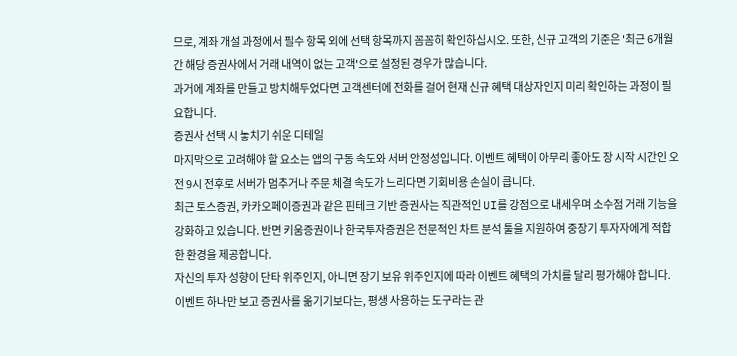므로, 계좌 개설 과정에서 필수 항목 외에 선택 항목까지 꼼꼼히 확인하십시오. 또한, 신규 고객의 기준은 '최근 6개월간 해당 증권사에서 거래 내역이 없는 고객'으로 설정된 경우가 많습니다.
과거에 계좌를 만들고 방치해두었다면 고객센터에 전화를 걸어 현재 신규 혜택 대상자인지 미리 확인하는 과정이 필요합니다.
증권사 선택 시 놓치기 쉬운 디테일
마지막으로 고려해야 할 요소는 앱의 구동 속도와 서버 안정성입니다. 이벤트 혜택이 아무리 좋아도 장 시작 시간인 오전 9시 전후로 서버가 멈추거나 주문 체결 속도가 느리다면 기회비용 손실이 큽니다.
최근 토스증권, 카카오페이증권과 같은 핀테크 기반 증권사는 직관적인 UI를 강점으로 내세우며 소수점 거래 기능을 강화하고 있습니다. 반면 키움증권이나 한국투자증권은 전문적인 차트 분석 툴을 지원하여 중장기 투자자에게 적합한 환경을 제공합니다.
자신의 투자 성향이 단타 위주인지, 아니면 장기 보유 위주인지에 따라 이벤트 혜택의 가치를 달리 평가해야 합니다. 이벤트 하나만 보고 증권사를 옮기기보다는, 평생 사용하는 도구라는 관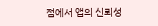점에서 앱의 신뢰성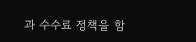과 수수료 정책을 함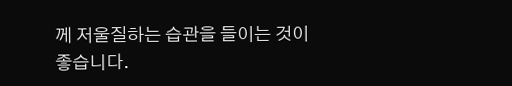께 저울질하는 습관을 들이는 것이 좋습니다.